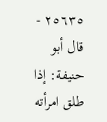٢٥٦٣٥ - قال أبو حنيفة: إذا طلق امرأته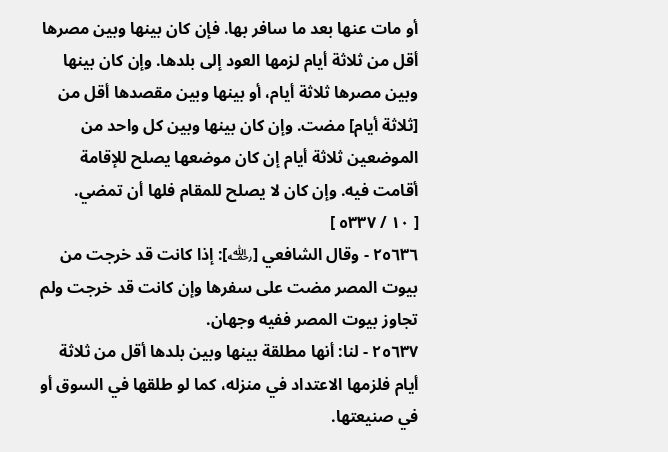أو مات عنها بعد ما سافر بها. فإن كان بينها وبين مصرها أقل من ثلاثة أيام لزمها العود إلى بلدها. وإن كان بينها وبين مصرها ثلاثة أيام، أو بينها وبين مقصدها أقل من [ثلاثة أيام] مضت. وإن كان بينها وبين كل واحد من الموضعين ثلاثة أيام إن كان موضعها يصلح للإقامة أقامت فيه. وإن كان لا يصلح للمقام فلها أن تمضي.
[ ١٠ / ٥٣٣٧ ]
٢٥٦٣٦ - وقال الشافعي [﵀]: إذا كانت قد خرجت من بيوت المصر مضت على سفرها وإن كانت قد خرجت ولم تجاوز بيوت المصر ففيه وجهان.
٢٥٦٣٧ - لنا: أنها مطلقة بينها وبين بلدها أقل من ثلاثة أيام فلزمها الاعتداد في منزله، كما لو طلقها في السوق أو في صنيعتها.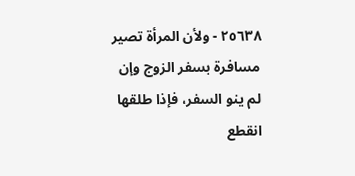٢٥٦٣٨ - ولأن المرأة تصير مسافرة بسفر الزوج وإن لم ينو السفر، فإذا طلقها انقطع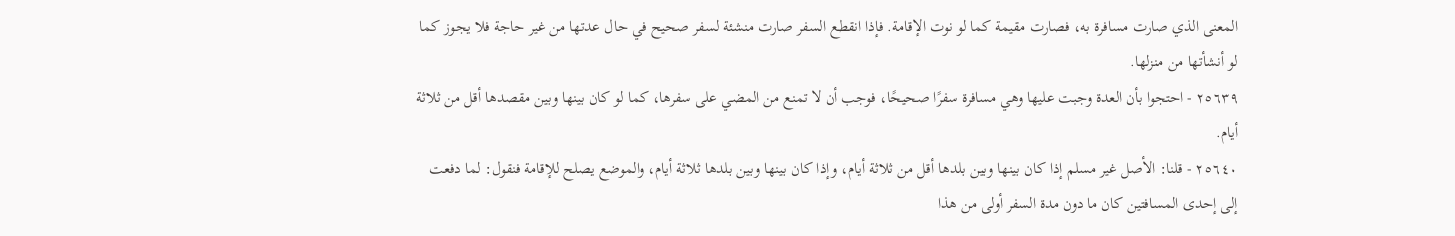المعنى الذي صارت مسافرة به، فصارت مقيمة كما لو نوت الإقامة. فإذا انقطع السفر صارت منشئة لسفر صحيح في حال عدتها من غير حاجة فلا يجوز كما لو أنشأتها من منزلها.
٢٥٦٣٩ - احتجوا بأن العدة وجبت عليها وهي مسافرة سفرًا صحيحًا، فوجب أن لا تمنع من المضي على سفرها، كما لو كان بينها وبين مقصدها أقل من ثلاثة أيام.
٢٥٦٤٠ - قلنا: الأصل غير مسلم إذا كان بينها وبين بلدها أقل من ثلاثة أيام، وإذا كان بينها وبين بلدها ثلاثة أيام، والموضع يصلح للإقامة فنقول: لما دفعت إلى إحدى المسافتين كان ما دون مدة السفر أولى من هذا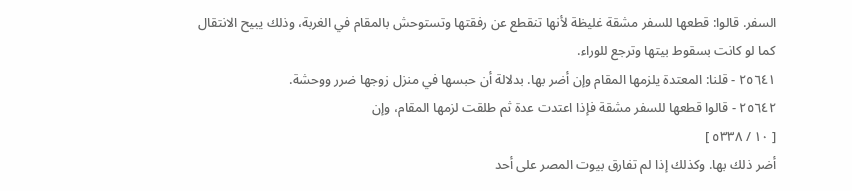السفر. قالوا: قطعها للسفر مشقة غليظة لأنها تنقطع عن رفقتها وتستوحش بالمقام في الغربة، وذلك يبيح الانتقال كما لو كانت بسقوط بيتها وترجع للوراء.
٢٥٦٤١ - قلنا: المعتدة يلزمها المقام وإن أضر بها. بدلالة أن حبسها في منزل زوجها ضرر ووحشة.
٢٥٦٤٢ - قالوا قطعها للسفر مشقة فإذا اعتدت عدة ثم طلقت لزمها المقام، وإن
[ ١٠ / ٥٣٣٨ ]
أضر ذلك بها. وكذلك إذا لم تفارق بيوت المصر على أحد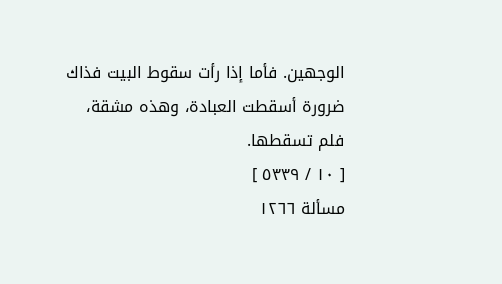الوجهين. فأما إذا رأت سقوط البيت فذاك ضرورة أسقطت العبادة، وهذه مشقة، فلم تسقطها.
[ ١٠ / ٥٣٣٩ ]
مسألة ١٢٦٦